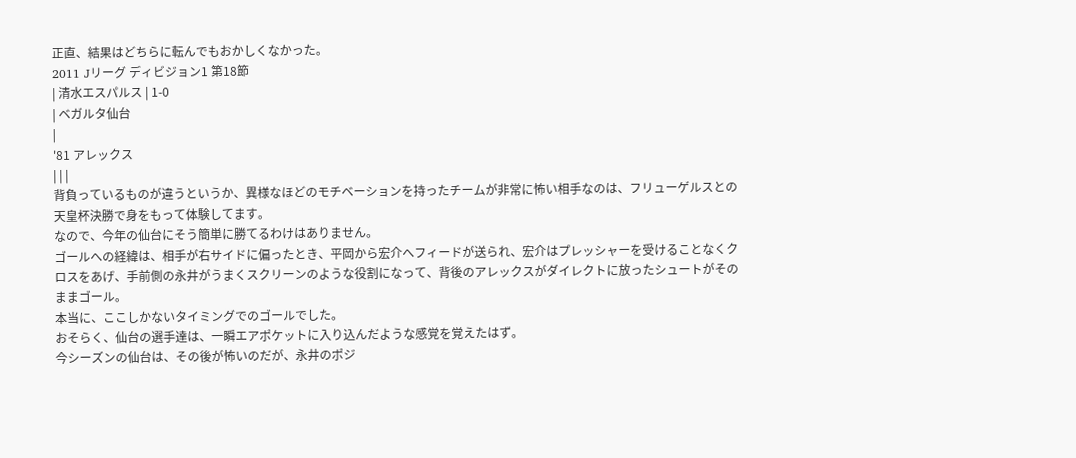正直、結果はどちらに転んでもおかしくなかった。
2011 Jリーグ ディビジョン1 第18節
| 清水エスパルス | 1-0
| ベガルタ仙台
|
'81 アレックス
| | |
背負っているものが違うというか、異様なほどのモチベーションを持ったチームが非常に怖い相手なのは、フリューゲルスとの天皇杯決勝で身をもって体験してます。
なので、今年の仙台にそう簡単に勝てるわけはありません。
ゴールへの経緯は、相手が右サイドに偏ったとき、平岡から宏介へフィードが送られ、宏介はプレッシャーを受けることなくクロスをあげ、手前側の永井がうまくスクリーンのような役割になって、背後のアレックスがダイレクトに放ったシュートがそのままゴール。
本当に、ここしかないタイミングでのゴールでした。
おそらく、仙台の選手達は、一瞬エアポケットに入り込んだような感覚を覚えたはず。
今シーズンの仙台は、その後が怖いのだが、永井のポジ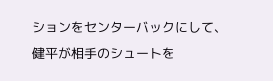ションをセンターバックにして、健平が相手のシュートを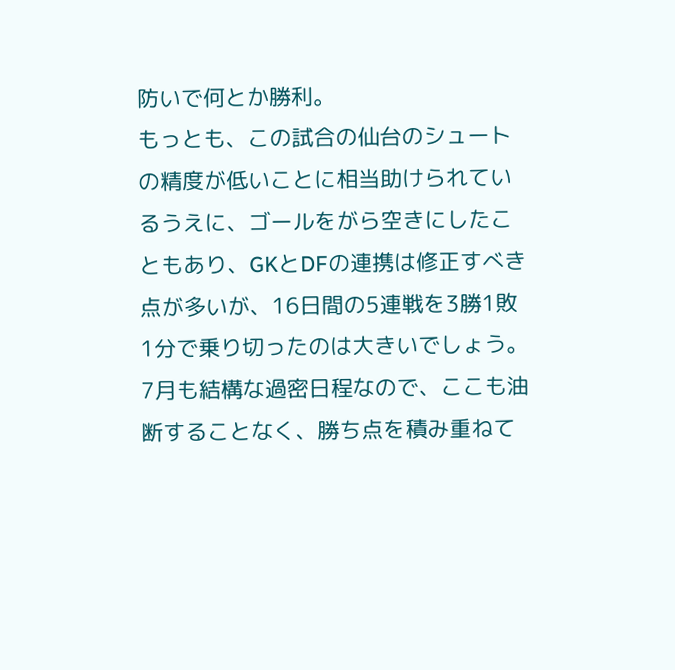防いで何とか勝利。
もっとも、この試合の仙台のシュートの精度が低いことに相当助けられているうえに、ゴールをがら空きにしたこともあり、GKとDFの連携は修正すべき点が多いが、16日間の5連戦を3勝1敗1分で乗り切ったのは大きいでしょう。
7月も結構な過密日程なので、ここも油断することなく、勝ち点を積み重ねて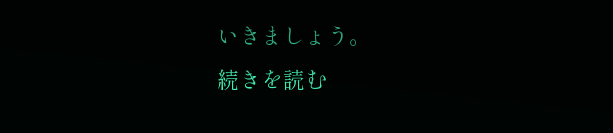いきましょう。
続きを読む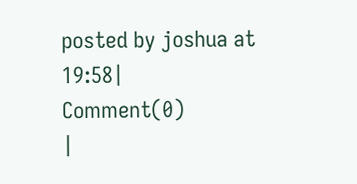posted by joshua at 19:58|
Comment(0)
|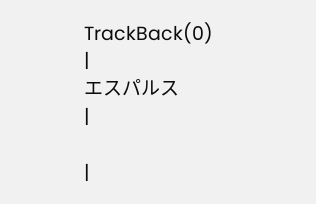TrackBack(0)
|
エスパルス
|

|